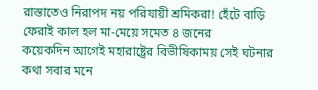রাস্তাতেও নিরাপদ নয় পরিযায়ী শ্রমিকরা! হেঁটে বাড়ি ফেরাই কাল হল মা-মেয়ে সমেত ৪ জনের
কয়েকদিন আগেই মহারাষ্ট্রের বিভীষিকাময় সেই ঘটনার কথা সবার মনে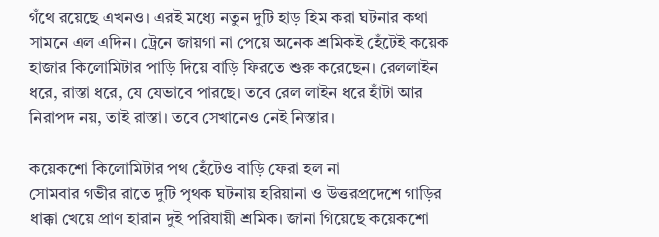গঁথে রয়েছে এখনও। এরই মধ্যে নতুন দুটি হাড় হিম করা ঘটনার কথা সামনে এল এদিন। ট্রেনে জায়গা না পেয়ে অনেক শ্রমিকই হেঁটেই কয়েক হাজার কিলোমিটার পাড়ি দিয়ে বাড়ি ফিরতে শুরু করেছেন। রেললাইন ধরে, রাস্তা ধরে, যে যেভাবে পারছে। তবে রেল লাইন ধরে হাঁটা আর নিরাপদ নয়, তাই রাস্তা। তবে সেখানেও নেই নিস্তার।

কয়েকশো কিলোমিটার পথ হেঁটেও বাড়ি ফেরা হল না
সোমবার গভীর রাতে দুটি পৃথক ঘটনায় হরিয়ানা ও উত্তরপ্রদেশে গাড়ির ধাক্কা খেয়ে প্রাণ হারান দুই পরিযায়ী শ্রমিক। জানা গিয়েছে কয়েকশো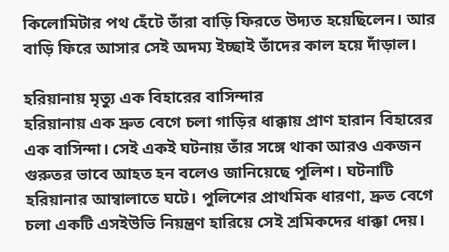কিলোমিটার পথ হেঁটে তাঁরা বাড়ি ফিরতে উদ্যত হয়েছিলেন। আর বাড়ি ফিরে আসার সেই অদম্য ইচ্ছাই তাঁদের কাল হয়ে দাঁড়াল।

হরিয়ানায় মৃত্যু এক বিহারের বাসিন্দার
হরিয়ানায় এক দ্রুত বেগে চলা গাড়ির ধাক্কায় প্রাণ হারান বিহারের এক বাসিন্দা। সেই একই ঘটনায় তাঁর সঙ্গে থাকা আরও একজন গুরুতর ভাবে আহত হন বলেও জানিয়েছে পুলিশ। ঘটনাটি হরিয়ানার আম্বালাতে ঘটে। পুলিশের প্রাথমিক ধারণা, দ্রুত বেগে চলা একটি এসইউভি নিয়ন্ত্রণ হারিয়ে সেই শ্রমিকদের ধাক্কা দেয়।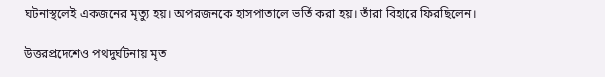ঘটনাস্থলেই একজনের মৃত্যু হয়। অপরজনকে হাসপাতালে ভর্তি করা হয়। তাঁরা বিহারে ফিরছিলেন।

উত্তরপ্রদেশেও পথদুর্ঘটনায় মৃত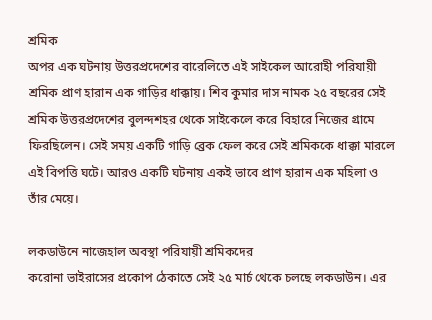শ্রমিক
অপর এক ঘটনায় উত্তরপ্রদেশের বারেলিতে এই সাইকেল আরোহী পরিযায়ী শ্রমিক প্রাণ হারান এক গাড়ির ধাক্কায়। শিব কুমার দাস নামক ২৫ বছরের সেই শ্রমিক উত্তরপ্রদেশের বুলন্দশহর থেকে সাইকেলে করে বিহারে নিজের গ্রামে ফিরছিলেন। সেই সময় একটি গাড়ি ব্রেক ফেল করে সেই শ্রমিককে ধাক্কা মারলে এই বিপত্তি ঘটে। আরও একটি ঘটনায় একই ভাবে প্রাণ হারান এক মহিলা ও তাঁর মেয়ে।

লকডাউনে নাজেহাল অবস্থা পরিযায়ী শ্রমিকদের
করোনা ভাইরাসের প্রকোপ ঠেকাতে সেই ২৫ মার্চ থেকে চলছে লকডাউন। এর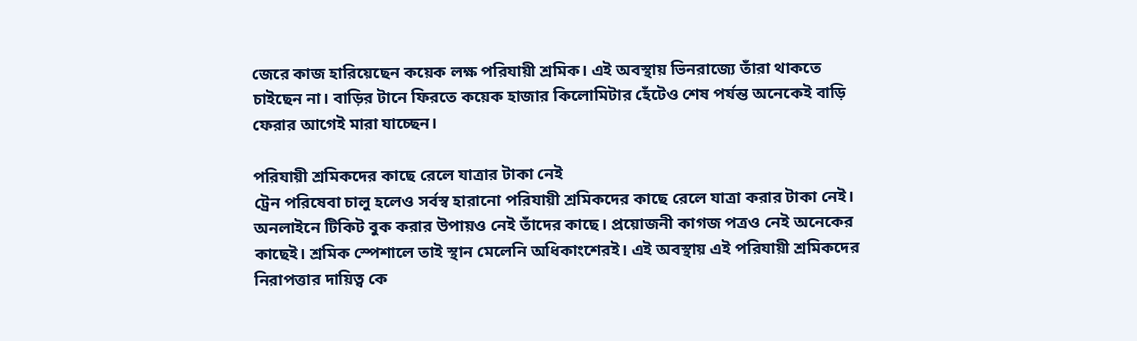জেরে কাজ হারিয়েছেন কয়েক লক্ষ পরিযায়ী শ্রমিক। এই অবস্থায় ভিনরাজ্যে তাঁরা থাকতে চাইছেন না। বাড়ির টানে ফিরতে কয়েক হাজার কিলোমিটার হেঁটেও শেষ পর্যন্ত অনেকেই বাড়ি ফেরার আগেই মারা যাচ্ছেন।

পরিযায়ী শ্রমিকদের কাছে রেলে যাত্রার টাকা নেই
ট্রেন পরিষেবা চালু হলেও সর্বস্ব হারানো পরিযায়ী শ্রমিকদের কাছে রেলে যাত্রা করার টাকা নেই। অনলাইনে টিকিট বুক করার উপায়ও নেই তাঁদের কাছে। প্রয়োজনী কাগজ পত্রও নেই অনেকের কাছেই। শ্রমিক স্পেশালে তাই স্থান মেলেনি অধিকাংশেরই। এই অবস্থায় এই পরিযায়ী শ্রমিকদের নিরাপত্তার দায়িত্ব কে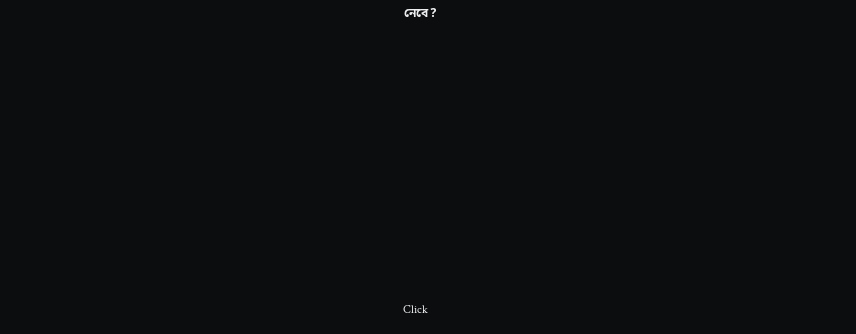নেবে?












Click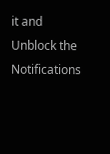it and Unblock the Notifications